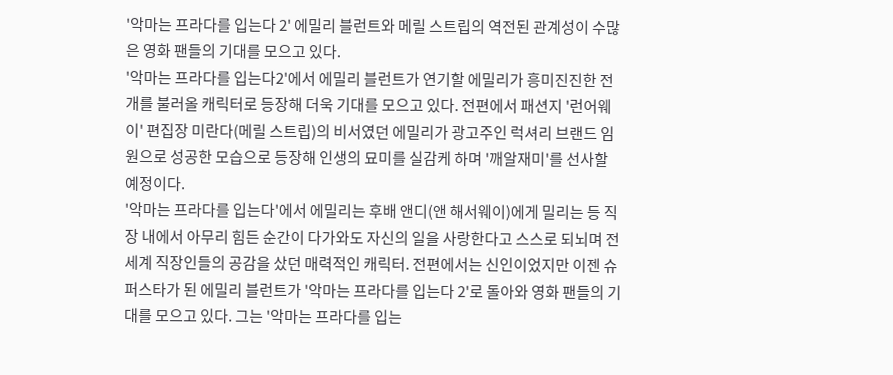'악마는 프라다를 입는다 2' 에밀리 블런트와 메릴 스트립의 역전된 관계성이 수많은 영화 팬들의 기대를 모으고 있다.
'악마는 프라다를 입는다2'에서 에밀리 블런트가 연기할 에밀리가 흥미진진한 전개를 불러올 캐릭터로 등장해 더욱 기대를 모으고 있다. 전편에서 패션지 '런어웨이' 편집장 미란다(메릴 스트립)의 비서였던 에밀리가 광고주인 럭셔리 브랜드 임원으로 성공한 모습으로 등장해 인생의 묘미를 실감케 하며 '깨알재미'를 선사할 예정이다.
'악마는 프라다를 입는다'에서 에밀리는 후배 앤디(앤 해서웨이)에게 밀리는 등 직장 내에서 아무리 힘든 순간이 다가와도 자신의 일을 사랑한다고 스스로 되뇌며 전 세계 직장인들의 공감을 샀던 매력적인 캐릭터. 전편에서는 신인이었지만 이젠 슈퍼스타가 된 에밀리 블런트가 '악마는 프라다를 입는다 2'로 돌아와 영화 팬들의 기대를 모으고 있다. 그는 '악마는 프라다를 입는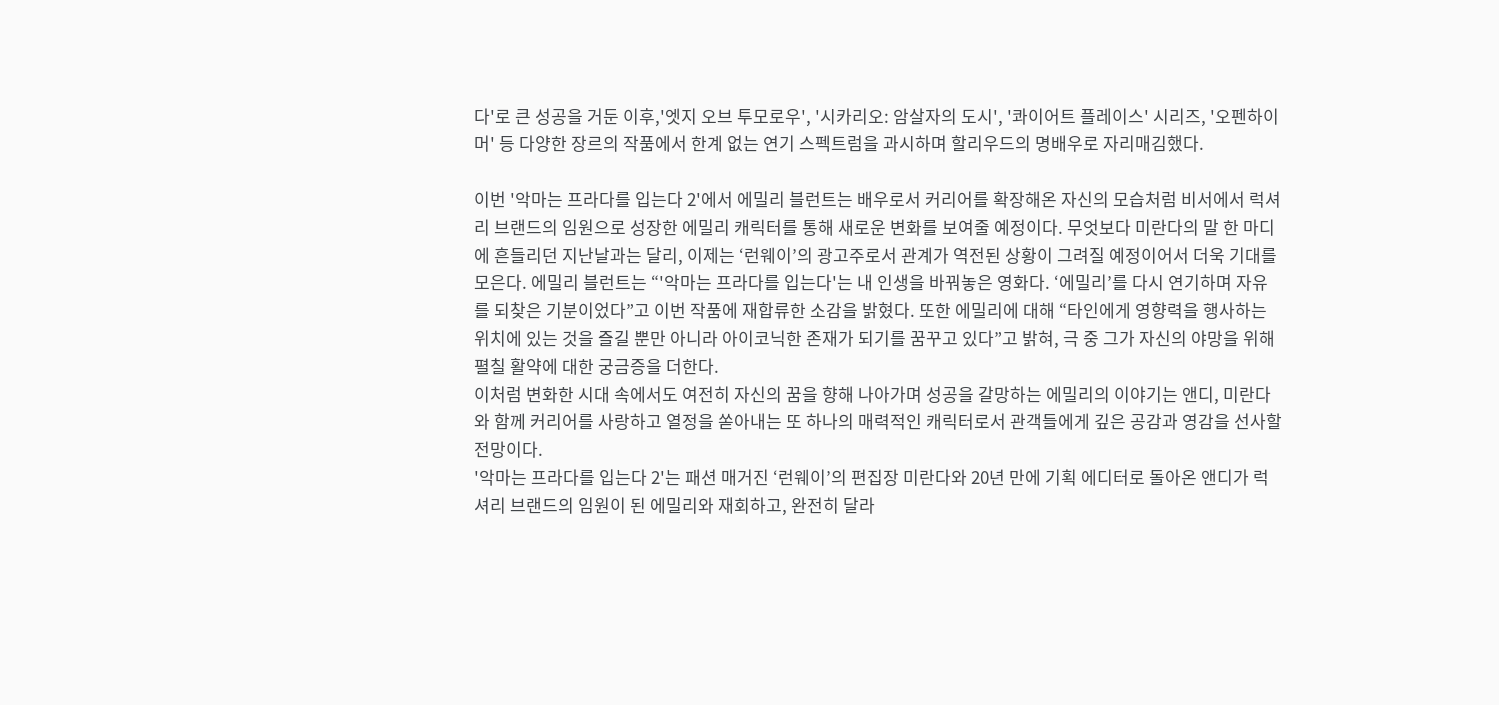다'로 큰 성공을 거둔 이후,'엣지 오브 투모로우', '시카리오: 암살자의 도시', '콰이어트 플레이스' 시리즈, '오펜하이머' 등 다양한 장르의 작품에서 한계 없는 연기 스펙트럼을 과시하며 할리우드의 명배우로 자리매김했다.

이번 '악마는 프라다를 입는다 2'에서 에밀리 블런트는 배우로서 커리어를 확장해온 자신의 모습처럼 비서에서 럭셔리 브랜드의 임원으로 성장한 에밀리 캐릭터를 통해 새로운 변화를 보여줄 예정이다. 무엇보다 미란다의 말 한 마디에 흔들리던 지난날과는 달리, 이제는 ‘런웨이’의 광고주로서 관계가 역전된 상황이 그려질 예정이어서 더욱 기대를 모은다. 에밀리 블런트는 “'악마는 프라다를 입는다'는 내 인생을 바꿔놓은 영화다. ‘에밀리’를 다시 연기하며 자유를 되찾은 기분이었다”고 이번 작품에 재합류한 소감을 밝혔다. 또한 에밀리에 대해 “타인에게 영향력을 행사하는 위치에 있는 것을 즐길 뿐만 아니라 아이코닉한 존재가 되기를 꿈꾸고 있다”고 밝혀, 극 중 그가 자신의 야망을 위해 펼칠 활약에 대한 궁금증을 더한다.
이처럼 변화한 시대 속에서도 여전히 자신의 꿈을 향해 나아가며 성공을 갈망하는 에밀리의 이야기는 앤디, 미란다와 함께 커리어를 사랑하고 열정을 쏟아내는 또 하나의 매력적인 캐릭터로서 관객들에게 깊은 공감과 영감을 선사할 전망이다.
'악마는 프라다를 입는다 2'는 패션 매거진 ‘런웨이’의 편집장 미란다와 20년 만에 기획 에디터로 돌아온 앤디가 럭셔리 브랜드의 임원이 된 에밀리와 재회하고, 완전히 달라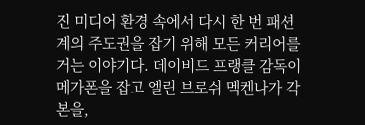진 미디어 환경 속에서 다시 한 번 패션계의 주도권을 잡기 위해 모든 커리어를 거는 이야기다. 데이비드 프랭클 감독이 메가폰을 잡고 엘린 브로쉬 멕켄나가 각본을,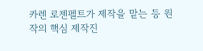카렌 로젠펠트가 제작을 맡는 등 원작의 핵심 제작진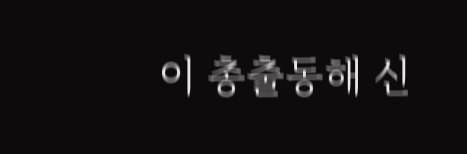이 총출동해 신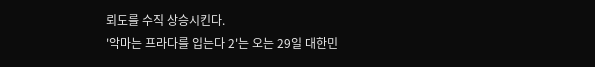뢰도를 수직 상승시킨다.
'악마는 프라다를 입는다 2'는 오는 29일 대한민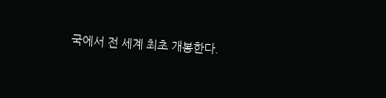국에서 전 세계 최초 개봉한다.